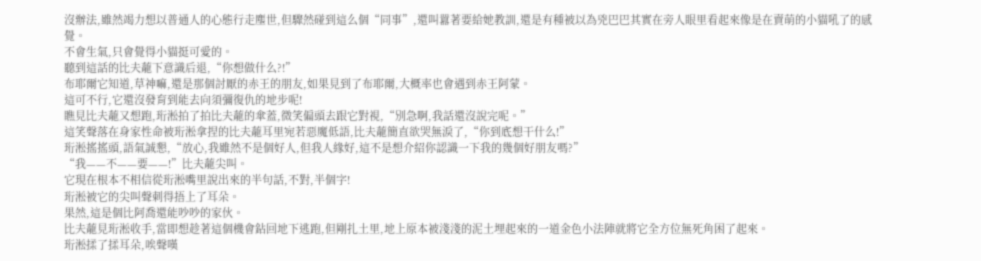沒辦法,雖然竭力想以普通人的心態行走塵世,但驟然碰到這么個“同事”,還叫囂著要給她教訓,還是有種被以為兇巴巴其實在旁人眼里看起來像是在賣萌的小貓吼了的感覺。
不會生氣,只會覺得小貓挺可愛的。
聽到這話的比夫蘢下意識后退,“你想做什么?!”
布耶爾它知道,草神嘛,還是那個討厭的赤王的朋友,如果見到了布耶爾,大概率也會遇到赤王阿蒙。
這可不行,它還沒發育到能去向須彌復仇的地步呢!
瞧見比夫蘢又想跑,珩淞拍了拍比夫蘢的傘蓋,微笑偏頭去跟它對視,“別急啊,我話還沒說完呢。”
這笑聲落在身家性命被珩淞拿捏的比夫蘢耳里宛若惡魔低語,比夫蘢簡直欲哭無淚了,“你到底想干什么!”
珩淞搖搖頭,語氣誠懇,“放心,我雖然不是個好人,但我人緣好,這不是想介紹你認識一下我的幾個好朋友嗎?”
“我——不——要——!”比夫蘢尖叫。
它現在根本不相信從珩淞嘴里說出來的半句話,不對,半個字!
珩淞被它的尖叫聲刺得捂上了耳朵。
果然,這是個比阿喬還能吵吵的家伙。
比夫蘢見珩淞收手,當即想趁著這個機會鉆回地下逃跑,但剛扎土里,地上原本被淺淺的泥土埋起來的一道金色小法陣就將它全方位無死角困了起來。
珩淞揉了揉耳朵,唉聲嘆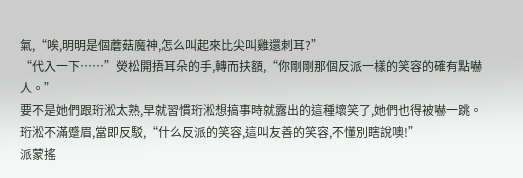氣,“唉,明明是個蘑菇魔神,怎么叫起來比尖叫雞還刺耳?”
“代入一下……”熒松開捂耳朵的手,轉而扶額,“你剛剛那個反派一樣的笑容的確有點嚇人。”
要不是她們跟珩淞太熟,早就習慣珩淞想搞事時就露出的這種壞笑了,她們也得被嚇一跳。
珩淞不滿蹙眉,當即反駁,“什么反派的笑容,這叫友善的笑容,不懂別瞎說噢!”
派蒙搖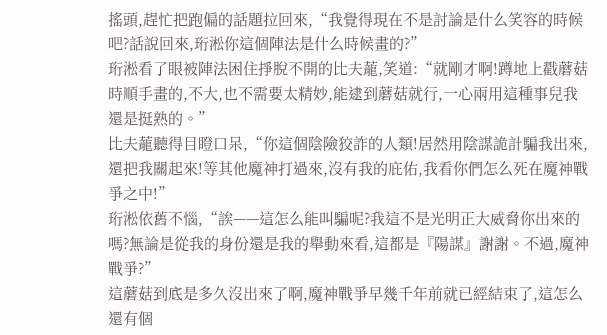搖頭,趕忙把跑偏的話題拉回來,“我覺得現在不是討論是什么笑容的時候吧?話說回來,珩淞你這個陣法是什么時候畫的?”
珩淞看了眼被陣法困住掙脫不開的比夫蘢,笑道:“就剛才啊!蹲地上戳蘑菇時順手畫的,不大,也不需要太精妙,能逮到蘑菇就行,一心兩用這種事兒我還是挺熟的。”
比夫蘢聽得目瞪口呆,“你這個陰險狡詐的人類!居然用陰謀詭計騙我出來,還把我關起來!等其他魔神打過來,沒有我的庇佑,我看你們怎么死在魔神戰爭之中!”
珩淞依舊不惱,“誒——這怎么能叫騙呢?我這不是光明正大威脅你出來的嗎?無論是從我的身份還是我的舉動來看,這都是『陽謀』謝謝。不過,魔神戰爭?”
這蘑菇到底是多久沒出來了啊,魔神戰爭早幾千年前就已經結束了,這怎么還有個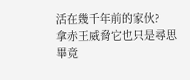活在幾千年前的家伙?
拿赤王威脅它也只是尋思畢竟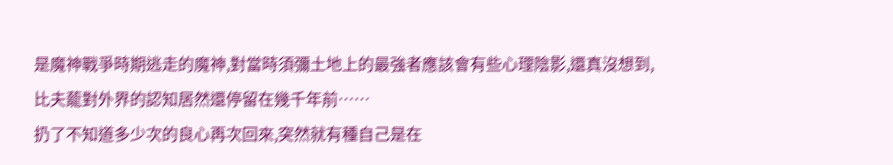是魔神戰爭時期逃走的魔神,對當時須彌土地上的最強者應該會有些心理陰影,還真沒想到,比夫蘢對外界的認知居然還停留在幾千年前……
扔了不知道多少次的良心再次回來,突然就有種自己是在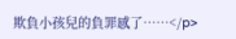欺負小孩兒的負罪感了……</p>